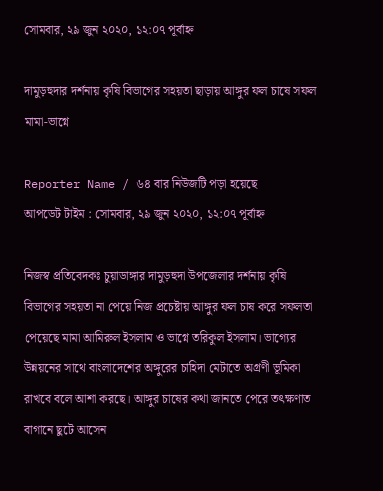সোমবার, ২৯ জুন ২০২০, ১২:০৭ পূর্বাহ্ন

দামুড়হুদার দর্শনায় কৃষি বিভাগের সহয়তা ছাড়ায় আঙ্গুর ফল চাষে সফল মামা-ভাগ্নে

Reporter Name / ৬৪ বার নিউজটি পড়া হয়েছে
আপডেট টাইম : সোমবার, ২৯ জুন ২০২০, ১২:০৭ পূর্বাহ্ন

নিজস্ব প্রতিবেদকঃ চুয়াডাঙ্গার দামুড়হুদা উপজেলার দর্শনায় কৃষি বিভাগের সহয়তা না পেয়ে নিজ প্রচেষ্টায় আঙ্গুর ফল চাষ করে সফলতা পেয়েছে মামা আমিরুল ইসলাম ও ভাগ্নে তরিকুল ইসলাম। ভাগ্যের উন্নয়নের সাথে বাংলাদেশের অঙ্গুরের চাহিদা মেটাতে অগ্রণী ভূমিকা রাখবে বলে আশা করছে। আঙ্গুর চাষের কথা জানতে পেরে তৎক্ষণাত বাগানে ছুটে আসেন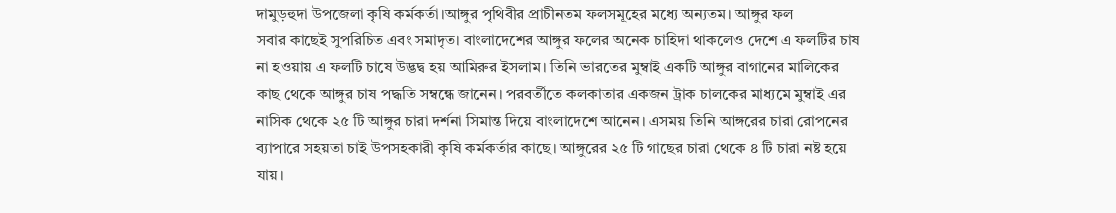দামুড়হুদা উপজেলা কৃষি কর্মকর্তা।আঙ্গুর পৃথিবীর প্রাচীনতম ফলসমূহের মধ্যে অন্যতম। আঙ্গুর ফল
সবার কাছেই সুপরিচিত এবং সমাদৃত। বাংলাদেশের আঙ্গুর ফলের অনেক চাহিদা থাকলেও দেশে এ ফলটির চাষ না হওয়ায় এ ফলটি চাষে উদ্ভদ্ব হয় আমিরুর ইসলাম। তিনি ভারতের মুম্বাই একটি আঙ্গুর বাগানের মালিকের কাছ থেকে আঙ্গুর চাষ পদ্ধতি সম্বন্ধে জানেন। পরবর্তীতে কলকাতার একজন ট্রাক চালকের মাধ্যমে মুম্বাই এর নাসিক থেকে ২৫ টি আঙ্গুর চারা দর্শনা সিমান্ত দিয়ে বাংলাদেশে আনেন। এসময় তিনি আঙ্গরের চারা রোপনের ব্যাপারে সহয়তা চাই উপসহকারী কৃষি কর্মকর্তার কাছে। আঙ্গুরের ২৫ টি গাছের চারা থেকে ৪ টি চারা নষ্ট হয়ে যায়।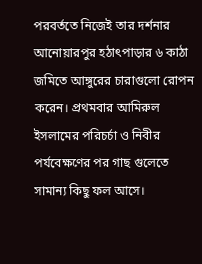পরবর্ততে নিজেই তার দর্শনার আনোয়ারপুর হঠাৎপাড়ার ৬ কাঠা জমিতে আঙ্গুরের চারাগুলো রোপন করেন। প্রথমবার আমিরুল ইসলামের পরিচর্চা ও নিবীর পর্যবেক্ষণের পর গাছ গুলেতে সামান্য কিছু ফল আসে।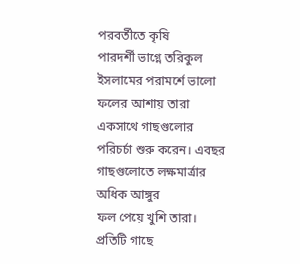পরবর্তীতে কৃষি
পারদর্শী ভাগ্নে তরিকুল ইসলামের পরামর্শে ভালো ফলের আশায় তারা একসাথে গাছগুলোর পরিচর্চা শুরু করেন। এবছর গাছগুলোতে লক্ষমার্ত্রার অধিক আঙ্গুর
ফল পেয়ে খুশি তারা। প্রতিটি গাছে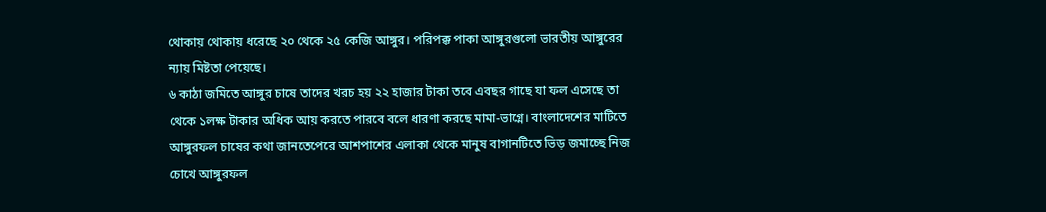থোকায় থোকায় ধরেছে ২০ থেকে ২৫ কেজি আঙ্গুর। পরিপক্ক পাকা আঙ্গুরগুলো ভারতীয় আঙ্গুরের ন্যায় মিষ্টতা পেয়েছে।
৬ কাঠা জমিতে আঙ্গুর চাষে তাদের খরচ হয় ২২ হাজার টাকা তবে এবছর গাছে যা ফল এসেছে তা থেকে ১লক্ষ টাকার অধিক আয় করতে পারবে বলে ধারণা করছে মামা-ভাগ্নে। বাংলাদেশের মাটিতে আঙ্গুরফল চাষের কথা জানতেপেরে আশপাশের এলাকা থেকে মানুষ বাগানটিতে ভিড় জমাচ্ছে নিজ চোখে আঙ্গুরফল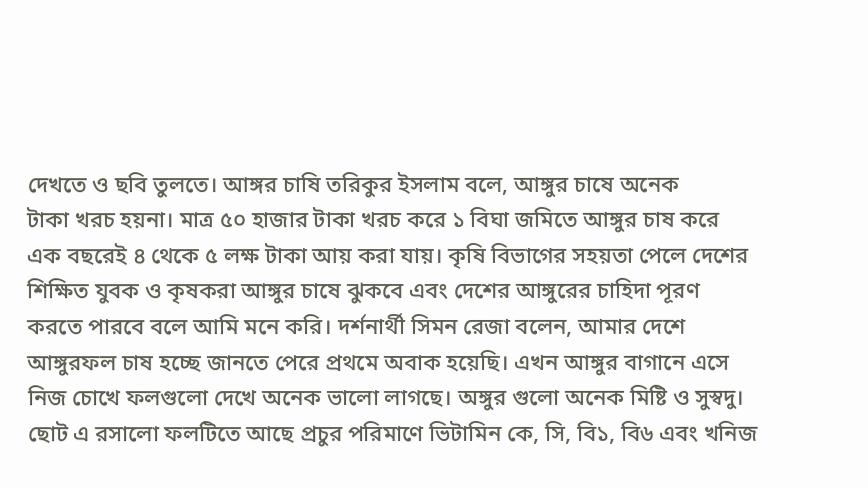দেখতে ও ছবি তুলতে। আঙ্গর চাষি তরিকুর ইসলাম বলে, আঙ্গুর চাষে অনেক
টাকা খরচ হয়না। মাত্র ৫০ হাজার টাকা খরচ করে ১ বিঘা জমিতে আঙ্গুর চাষ করে এক বছরেই ৪ থেকে ৫ লক্ষ টাকা আয় করা যায়। কৃষি বিভাগের সহয়তা পেলে দেশের শিক্ষিত যুবক ও কৃষকরা আঙ্গুর চাষে ঝুকবে এবং দেশের আঙ্গুরের চাহিদা পূরণ করতে পারবে বলে আমি মনে করি। দর্শনার্থী সিমন রেজা বলেন, আমার দেশে আঙ্গুরফল চাষ হচ্ছে জানতে পেরে প্রথমে অবাক হয়েছি। এখন আঙ্গুর বাগানে এসে নিজ চোখে ফলগুলো দেখে অনেক ভালো লাগছে। অঙ্গুর গুলো অনেক মিষ্টি ও সুস্বদু। ছোট এ রসালো ফলটিতে আছে প্রচুর পরিমাণে ভিটামিন কে, সি, বি১, বি৬ এবং খনিজ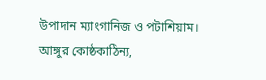উপাদান ম্যাংগানিজ ও পটাশিয়াম। আঙ্গুর কোষ্ঠকাঠিন্য,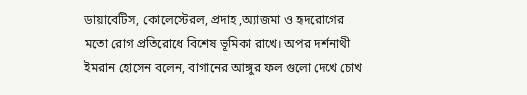ডায়াবেটিস, কোলেস্টেরল, প্রদাহ ,অ্যাজমা ও হৃদরোগের মতো রোগ প্রতিরোধে বিশেষ ভূমিকা রাখে। অপর দর্শনাথী ইমরান হোসেন বলেন, বাগানের আঙ্গুর ফল গুলো দেখে চোখ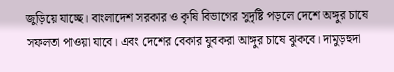জুড়িয়ে যাচ্ছে। বাংলাদেশ সরকার ও কৃষি বিভাগের সুদৃষ্টি পড়লে দেশে অঙ্গুর চাষে সফলতা পাওয়া যাবে। এবং দেশের বেকার যুবকরা আঙ্গুর চাষে ঝুকবে। দামুড়হুদা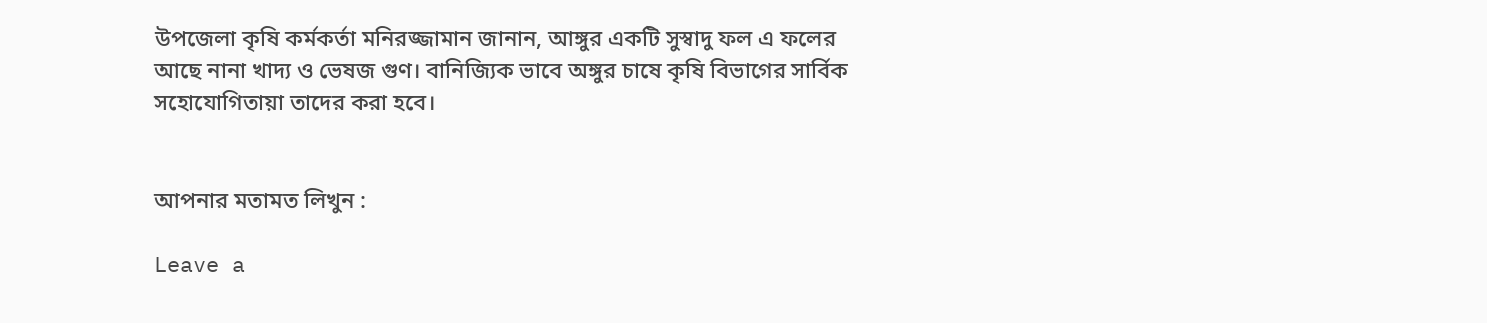উপজেলা কৃষি কর্মকর্তা মনিরজ্জামান জানান, আঙ্গুর একটি সুস্বাদু ফল এ ফলের আছে নানা খাদ্য ও ভেষজ গুণ। বানিজ্যিক ভাবে অঙ্গুর চাষে কৃষি বিভাগের সার্বিক সহোযোগিতায়া তাদের করা হবে।


আপনার মতামত লিখুন :

Leave a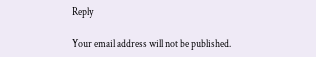Reply

Your email address will not be published.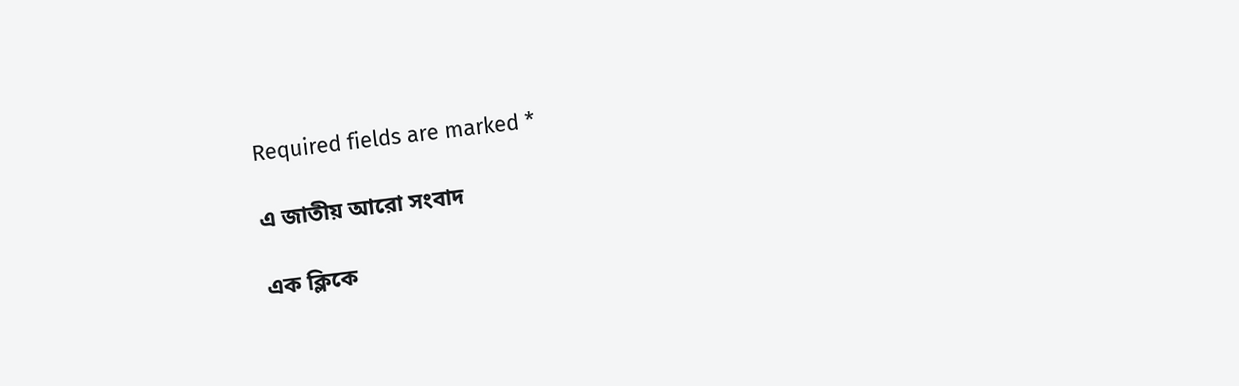Required fields are marked *

এ জাতীয় আরো সংবাদ

এক ক্লিকে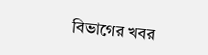বিভাগের খবর